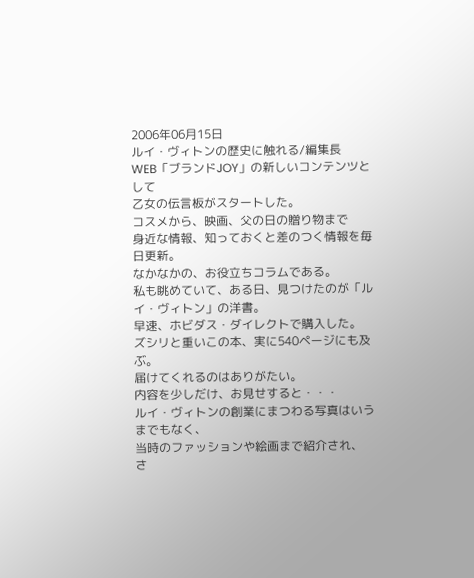2006年06月15日
ルイ・ヴィトンの歴史に触れる/編集長
WEB「ブランドJOY」の新しいコンテンツとして
乙女の伝言板がスタートした。
コスメから、映画、父の日の贈り物まで
身近な情報、知っておくと差のつく情報を毎日更新。
なかなかの、お役立ちコラムである。
私も眺めていて、ある日、見つけたのが「ルイ・ヴィトン」の洋書。
早速、ホビダス・ダイレクトで購入した。
ズシリと重いこの本、実に540ページにも及ぶ。
届けてくれるのはありがたい。
内容を少しだけ、お見せすると・・・
ルイ・ヴィトンの創業にまつわる写真はいうまでもなく、
当時のファッションや絵画まで紹介され、
さ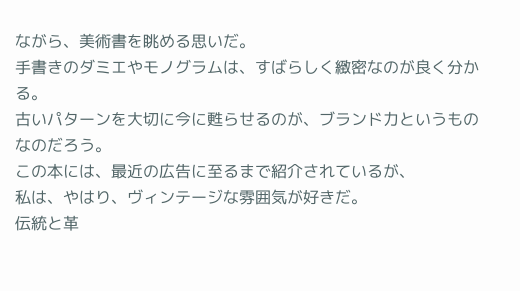ながら、美術書を眺める思いだ。
手書きのダミエやモノグラムは、すばらしく緻密なのが良く分かる。
古いパターンを大切に今に甦らせるのが、ブランド力というものなのだろう。
この本には、最近の広告に至るまで紹介されているが、
私は、やはり、ヴィンテージな雰囲気が好きだ。
伝統と革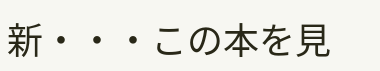新・・・この本を見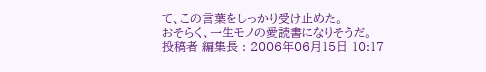て、この言葉をしっかり受け止めた。
おそらく、一生モノの愛読書になりそうだ。
投稿者 編集長 : 2006年06月15日 10:17